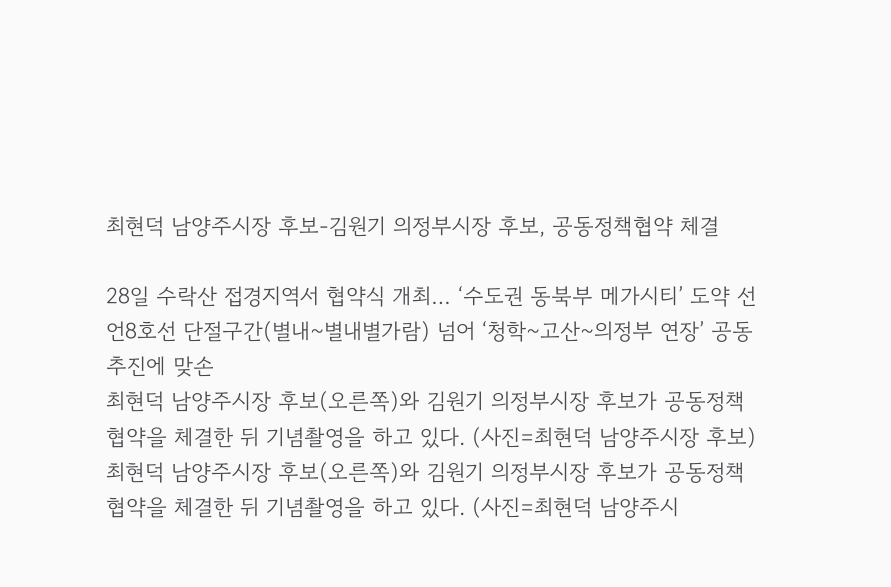최현덕 남양주시장 후보-김원기 의정부시장 후보, 공동정책협약 체결

28일 수락산 접경지역서 협약식 개최… ‘수도권 동북부 메가시티’ 도약 선언8호선 단절구간(별내~별내별가람) 넘어 ‘청학~고산~의정부 연장’ 공동 추진에 맞손
최현덕 남양주시장 후보(오른쪽)와 김원기 의정부시장 후보가 공동정책협약을 체결한 뒤 기념촬영을 하고 있다. (사진=최현덕 남양주시장 후보)
최현덕 남양주시장 후보(오른쪽)와 김원기 의정부시장 후보가 공동정책협약을 체결한 뒤 기념촬영을 하고 있다. (사진=최현덕 남양주시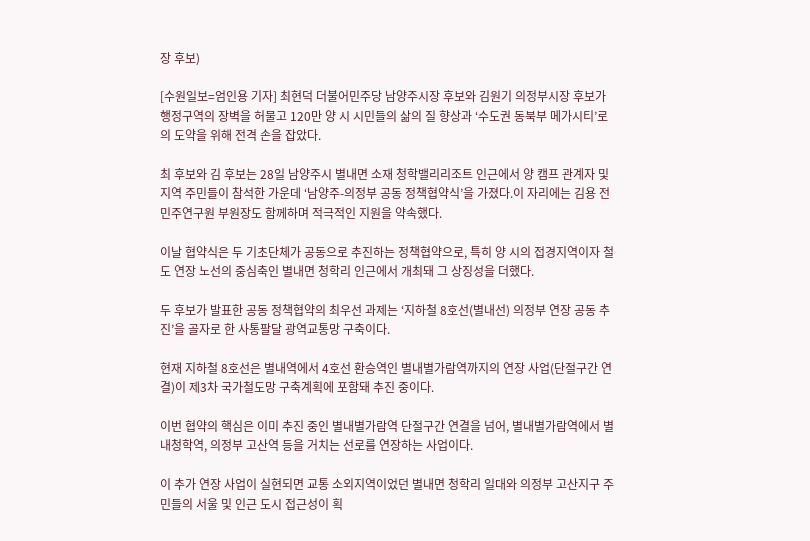장 후보)

[수원일보=엄인용 기자] 최현덕 더불어민주당 남양주시장 후보와 김원기 의정부시장 후보가 행정구역의 장벽을 허물고 120만 양 시 시민들의 삶의 질 향상과 ‘수도권 동북부 메가시티’로의 도약을 위해 전격 손을 잡았다.

최 후보와 김 후보는 28일 남양주시 별내면 소재 청학밸리리조트 인근에서 양 캠프 관계자 및 지역 주민들이 참석한 가운데 ‘남양주-의정부 공동 정책협약식’을 가졌다.이 자리에는 김용 전 민주연구원 부원장도 함께하며 적극적인 지원을 약속했다.

이날 협약식은 두 기초단체가 공동으로 추진하는 정책협약으로, 특히 양 시의 접경지역이자 철도 연장 노선의 중심축인 별내면 청학리 인근에서 개최돼 그 상징성을 더했다.

두 후보가 발표한 공동 정책협약의 최우선 과제는 ‘지하철 8호선(별내선) 의정부 연장 공동 추진’을 골자로 한 사통팔달 광역교통망 구축이다.

현재 지하철 8호선은 별내역에서 4호선 환승역인 별내별가람역까지의 연장 사업(단절구간 연결)이 제3차 국가철도망 구축계획에 포함돼 추진 중이다.

이번 협약의 핵심은 이미 추진 중인 별내별가람역 단절구간 연결을 넘어, 별내별가람역에서 별내청학역, 의정부 고산역 등을 거치는 선로를 연장하는 사업이다.

이 추가 연장 사업이 실현되면 교통 소외지역이었던 별내면 청학리 일대와 의정부 고산지구 주민들의 서울 및 인근 도시 접근성이 획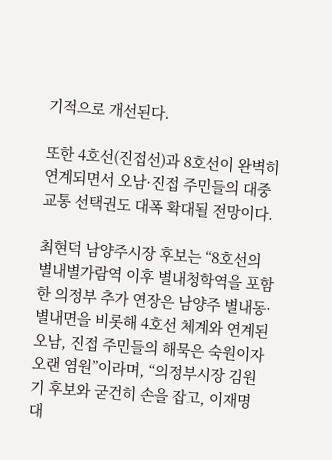기적으로 개선된다.

또한 4호선(진접선)과 8호선이 완벽히 연계되면서 오남·진접 주민들의 대중교통 선택권도 대폭 확대될 전망이다.

최현덕 남양주시장 후보는 “8호선의 별내별가람역 이후 별내청학역을 포함한 의정부 추가 연장은 남양주 별내동·별내면을 비롯해 4호선 체계와 연계된 오남, 진접 주민들의 해묵은 숙원이자 오랜 염원”이라며, “의정부시장 김원기 후보와 굳건히 손을 잡고, 이재명 대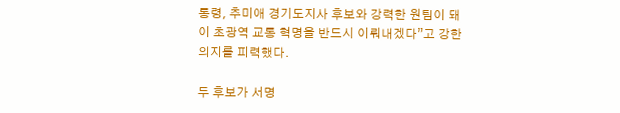통령, 추미애 경기도지사 후보와 강력한 원팀이 돼 이 초광역 교통 혁명을 반드시 이뤄내겠다”고 강한 의지를 피력했다.

두 후보가 서명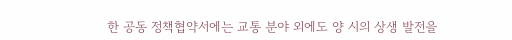한 공동 정책협약서에는 교통 분야 외에도 양 시의 상생 발전을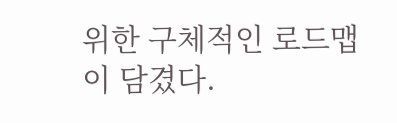위한 구체적인 로드맵이 담겼다.